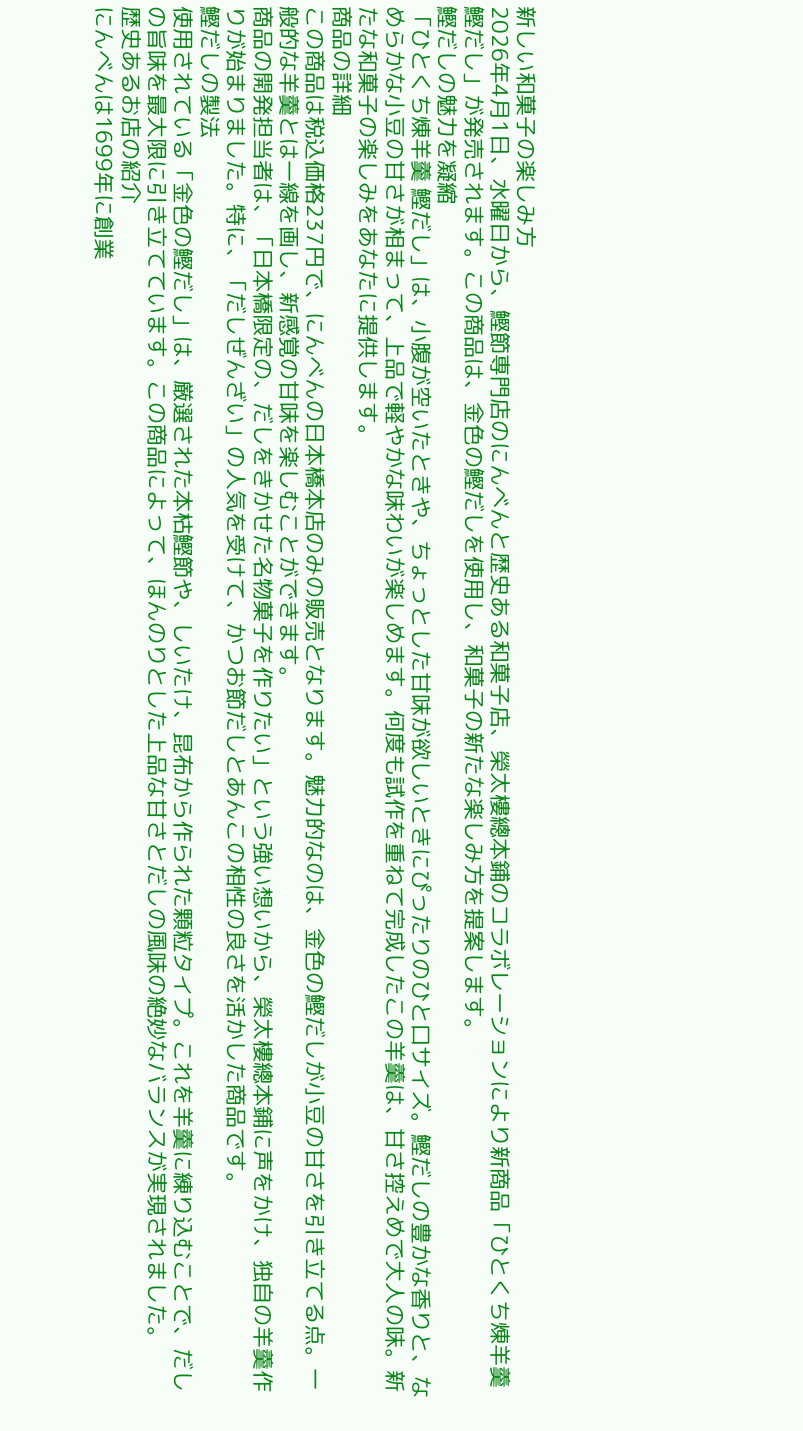新しい和菓子の楽しみ方
2026年4月1日、水曜日から、鰹節専門店のにんべんと歴史ある和菓子店、榮太樓總本鋪のコラボレーションにより新商品「ひとくち煉羊羹 鰹だし」が発売されます。この商品は、金色の鰹だしを使用し、和菓子の新たな楽しみ方を提案します。
鰹だしの魅力を凝縮
「ひとくち煉羊羹 鰹だし」は、小腹が空いたときや、ちょっとした甘味が欲しいときにぴったりのひと口サイズ。鰹だしの豊かな香りと、なめらかな小豆の甘さが相まって、上品で軽やかな味わいが楽しめます。何度も試作を重ねて完成したこの羊羹は、甘さ控えめで大人の味。新たな和菓子の楽しみをあなたに提供します。
商品の詳細
この商品は税込価格237円で、にんべんの日本橋本店のみの販売となります。魅力的なのは、金色の鰹だしが小豆の甘さを引き立てる点。一般的な羊羹とは一線を画し、新感覚の甘味を楽しむことができます。
商品の開発担当者は、「日本橋限定の、だしをきかせた名物菓子を作りたい」という強い想いから、榮太樓總本鋪に声をかけ、独自の羊羹作りが始まりました。特に、「だしぜんざい」の人気を受けて、かつお節だしとあんこの相性の良さを活かした商品です。
鰹だしの製法
使用されている「金色の鰹だし」は、厳選された本枯鰹節や、しいたけ、昆布から作られた顆粒タイプ。これを羊羹に練り込むことで、だしの旨味を最大限に引き立てています。この商品によって、ほんのりとした上品な甘さとだしの風味の絶妙なバランスが実現されました。
歴史あるお店の紹介
にんべんは1699年に創業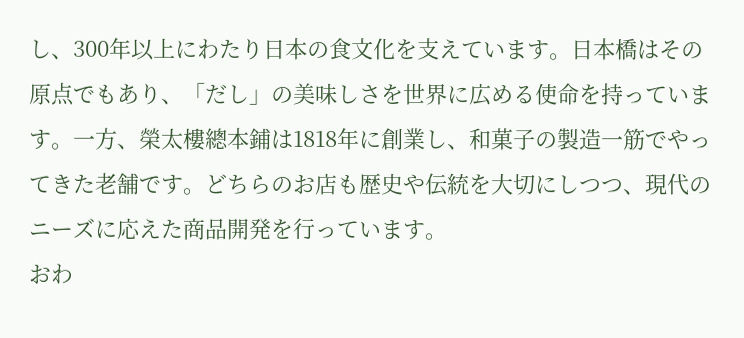し、300年以上にわたり日本の食文化を支えています。日本橋はその原点でもあり、「だし」の美味しさを世界に広める使命を持っています。一方、榮太樓總本鋪は1818年に創業し、和菓子の製造一筋でやってきた老舗です。どちらのお店も歴史や伝統を大切にしつつ、現代のニーズに応えた商品開発を行っています。
おわ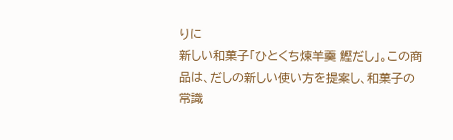りに
新しい和菓子「ひとくち煉羊羹 鰹だし」。この商品は、だしの新しい使い方を提案し、和菓子の常識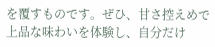を覆すものです。ぜひ、甘さ控えめで上品な味わいを体験し、自分だけ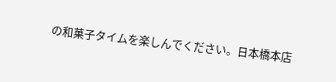の和菓子タイムを楽しんでください。日本橋本店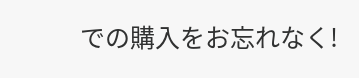での購入をお忘れなく!